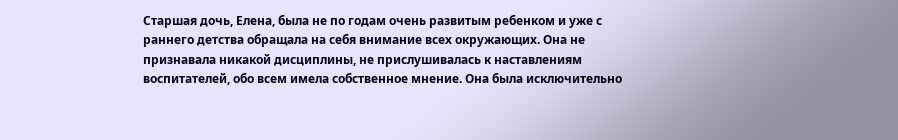Старшая дочь, Елена, была не по годам очень развитым ребенком и уже с раннего детства обращала на себя внимание всех окружающих. Она не признавала никакой дисциплины, не прислушивалась к наставлениям воспитателей, обо всем имела собственное мнение. Она была исключительно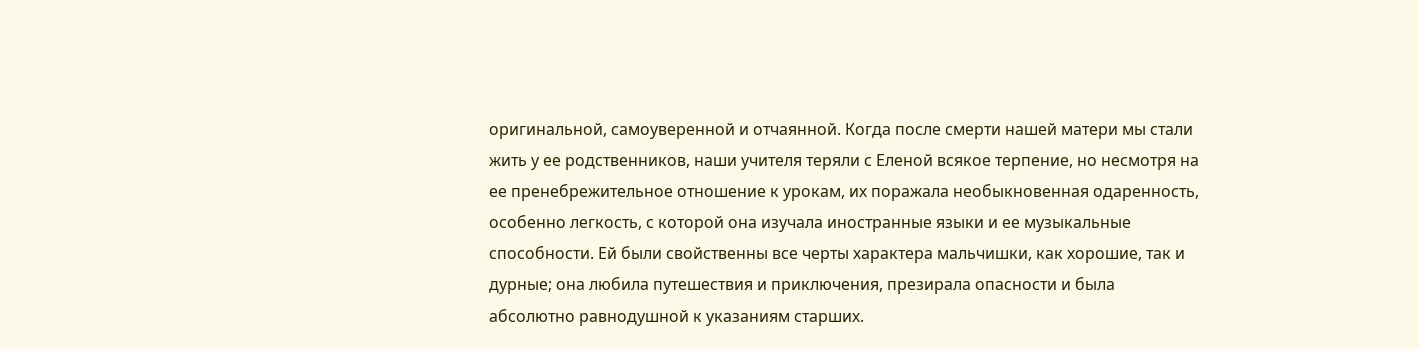оригинальной, самоуверенной и отчаянной. Когда после смерти нашей матери мы стали жить у ее родственников, наши учителя теряли с Еленой всякое терпение, но несмотря на ее пренебрежительное отношение к урокам, их поражала необыкновенная одаренность, особенно легкость, с которой она изучала иностранные языки и ее музыкальные способности. Ей были свойственны все черты характера мальчишки, как хорошие, так и дурные; она любила путешествия и приключения, презирала опасности и была абсолютно равнодушной к указаниям старших.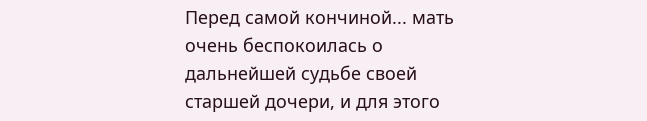Перед самой кончиной... мать очень беспокоилась о дальнейшей судьбе своей старшей дочери, и для этого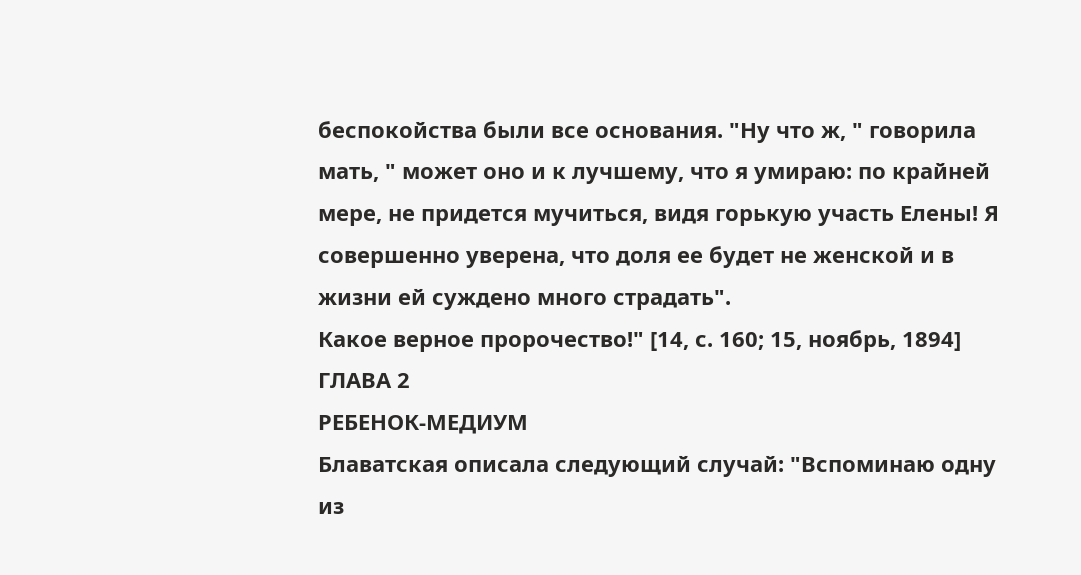беспокойства были все основания. "Ну что ж, " говорила мать, " может оно и к лучшему, что я умираю: по крайней мере, не придется мучиться, видя горькую участь Елены! Я совершенно уверена, что доля ее будет не женской и в жизни ей суждено много страдать".
Какое верное пророчество!" [14, с. 160; 15, ноябрь, 1894]
ГЛАВА 2
РЕБЕНОК-МЕДИУМ
Блаватская описала следующий случай: "Вспоминаю одну из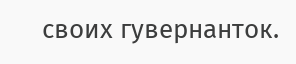своих гувернанток.